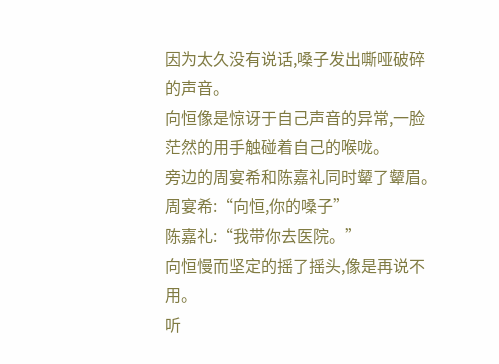因为太久没有说话,嗓子发出嘶哑破碎的声音。
向恒像是惊讶于自己声音的异常,一脸茫然的用手触碰着自己的喉咙。
旁边的周宴希和陈嘉礼同时颦了颦眉。
周宴希:“向恒,你的嗓子”
陈嘉礼:“我带你去医院。”
向恒慢而坚定的摇了摇头,像是再说不用。
听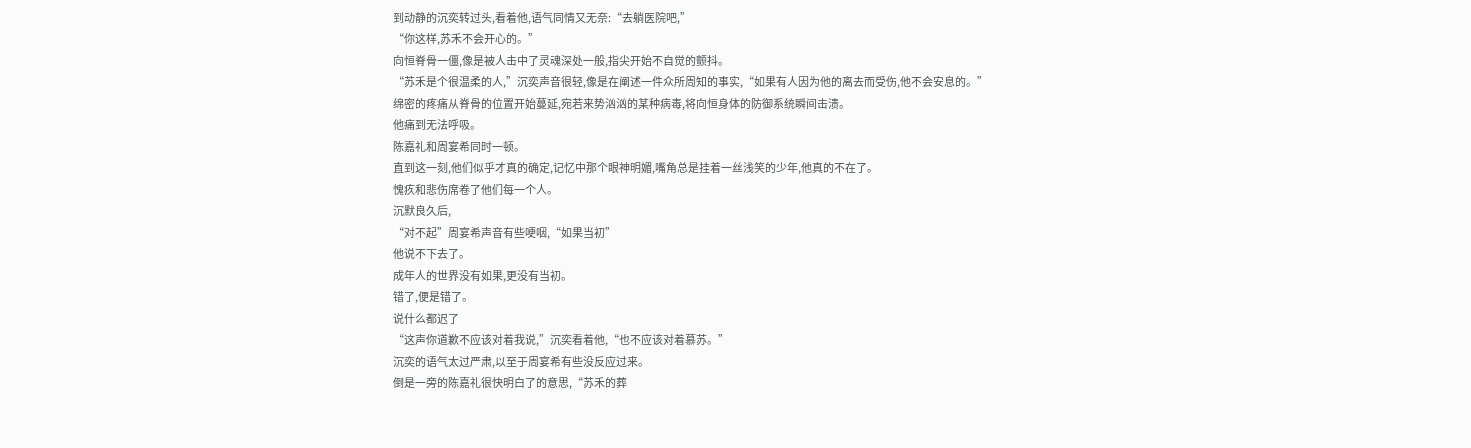到动静的沉奕转过头,看着他,语气同情又无奈:“去躺医院吧,”
“你这样,苏禾不会开心的。”
向恒脊骨一僵,像是被人击中了灵魂深处一般,指尖开始不自觉的颤抖。
“苏禾是个很温柔的人,”沉奕声音很轻,像是在阐述一件众所周知的事实,“如果有人因为他的离去而受伤,他不会安息的。”
绵密的疼痛从脊骨的位置开始蔓延,宛若来势汹汹的某种病毒,将向恒身体的防御系统瞬间击溃。
他痛到无法呼吸。
陈嘉礼和周宴希同时一顿。
直到这一刻,他们似乎才真的确定,记忆中那个眼神明媚,嘴角总是挂着一丝浅笑的少年,他真的不在了。
愧疚和悲伤席卷了他们每一个人。
沉默良久后,
“对不起”周宴希声音有些哽咽,“如果当初”
他说不下去了。
成年人的世界没有如果,更没有当初。
错了,便是错了。
说什么都迟了
“这声你道歉不应该对着我说,”沉奕看着他,“也不应该对着慕苏。”
沉奕的语气太过严肃,以至于周宴希有些没反应过来。
倒是一旁的陈嘉礼很快明白了的意思,“苏禾的葬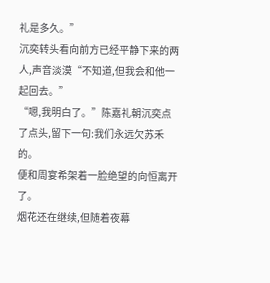礼是多久。”
沉奕转头看向前方已经平静下来的两人,声音淡漠“不知道,但我会和他一起回去。”
“嗯,我明白了。”陈嘉礼朝沉奕点了点头,留下一句:我们永远欠苏禾的。
便和周宴希架着一脸绝望的向恒离开了。
烟花还在继续,但随着夜幕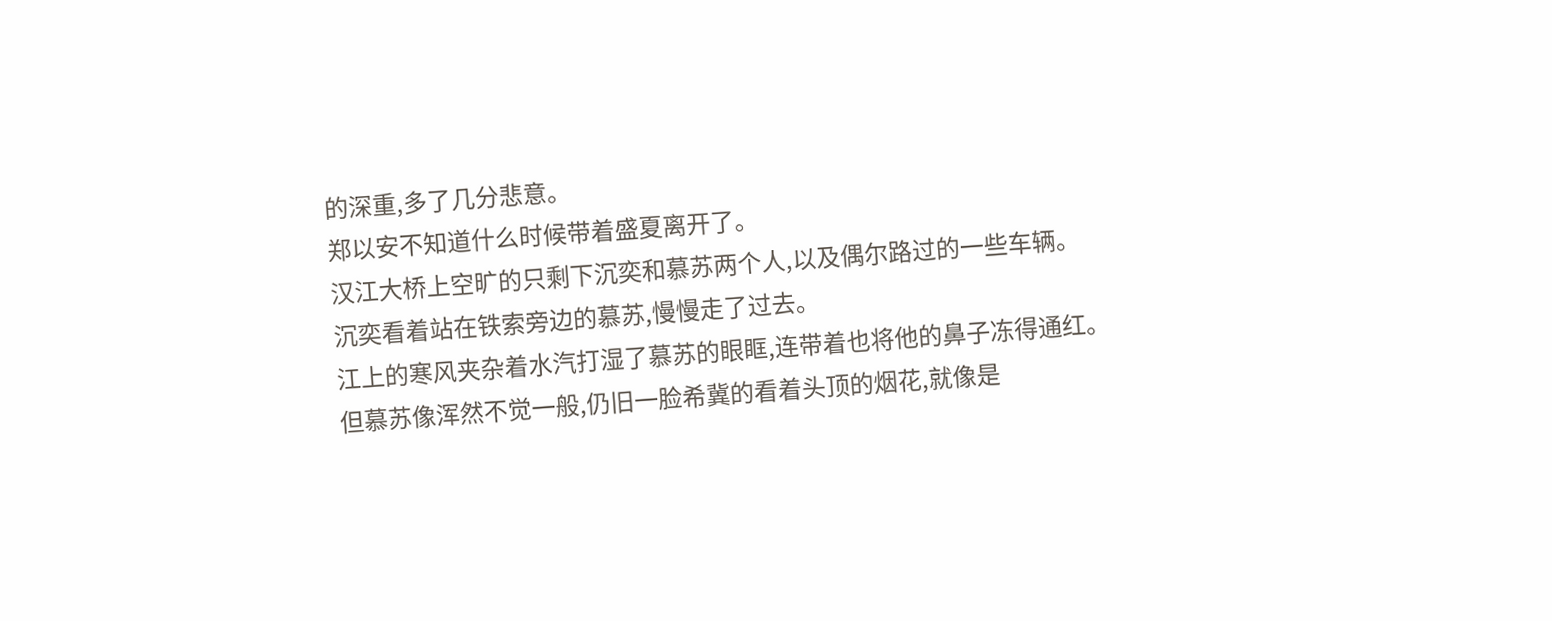的深重,多了几分悲意。
郑以安不知道什么时候带着盛夏离开了。
汉江大桥上空旷的只剩下沉奕和慕苏两个人,以及偶尔路过的一些车辆。
沉奕看着站在铁索旁边的慕苏,慢慢走了过去。
江上的寒风夹杂着水汽打湿了慕苏的眼眶,连带着也将他的鼻子冻得通红。
但慕苏像浑然不觉一般,仍旧一脸希冀的看着头顶的烟花,就像是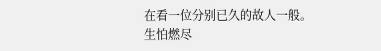在看一位分别已久的故人一般。
生怕燃尽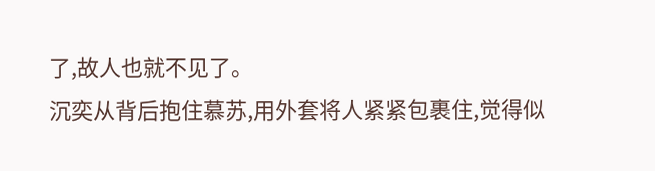了,故人也就不见了。
沉奕从背后抱住慕苏,用外套将人紧紧包裹住,觉得似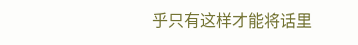乎只有这样才能将话里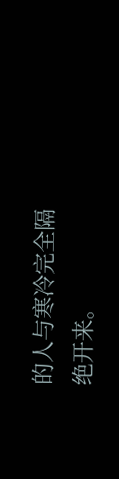的人与寒冷完全隔绝开来。